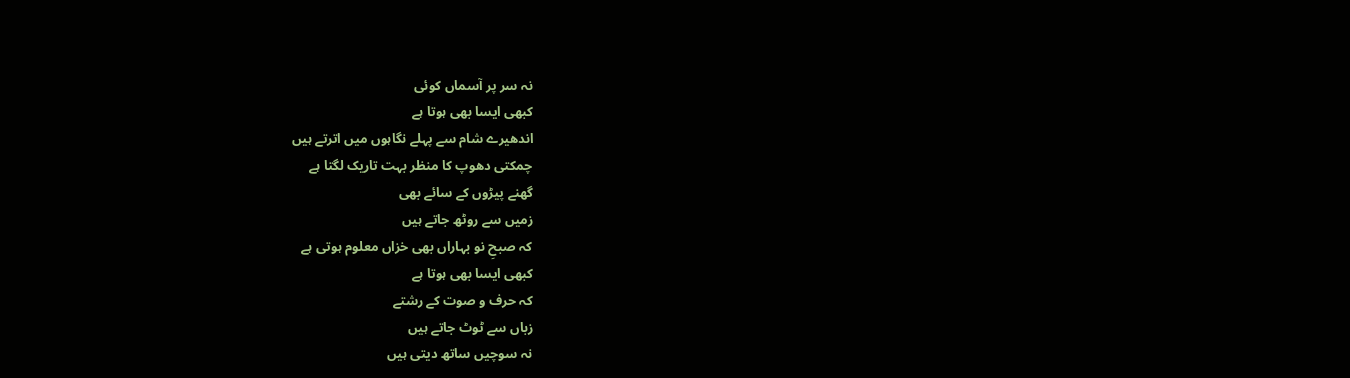نہ سر پر آسماں کوئی
کبھی ایسا بھی ہوتا ہے
اندھیرے شام سے پہلے نگاہوں میں اترتے ہیں
چمکتی دھوپ کا منظر بہت تاریک لگتا ہے
گھنے پیڑوں کے سائے بھی
زمیں سے روٹھ جاتے ہیں
کہ صبحِ نو بہاراں بھی خزاں معلوم ہوتی ہے
کبھی ایسا بھی ہوتا ہے
کہ حرف و صوت کے رشتے
زباں سے ٹوٹ جاتے ہیں
نہ سوچیں ساتھ دیتی ہیں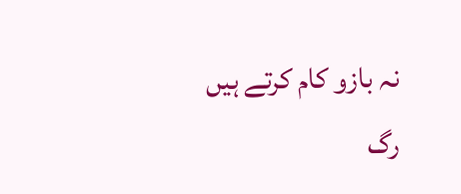نہ بازو کام کرتے ہیں
رگ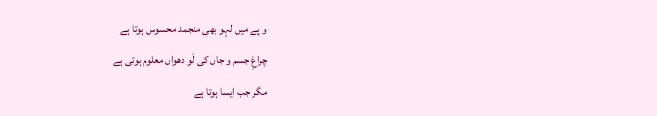و پے میں لہو بھی منجمد محسوس ہوتا ہے
چراغِ جسم و جاں کی لَو دھواں معلوم ہوتی ہے
مگر جب ایسا ہوتا ہے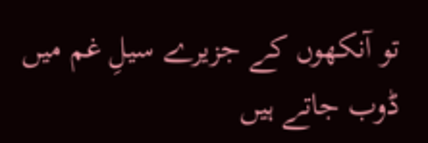تو آنکھوں کے جزیرے سیلِ غم میں ڈوب جاتے ہیں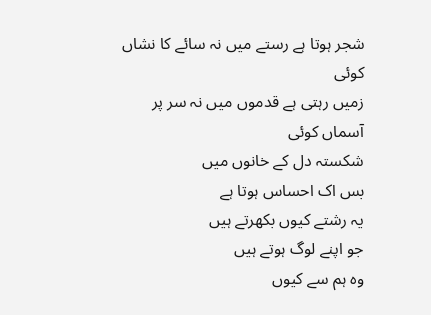شجر ہوتا ہے رستے میں نہ سائے کا نشاں کوئی
زمیں رہتی ہے قدموں میں نہ سر پر آسماں کوئی
شکستہ دل کے خانوں میں
بس اک احساس ہوتا ہے
یہ رشتے کیوں بکھرتے ہیں
جو اپنے لوگ ہوتے ہیں
وہ ہم سے کیوں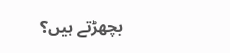بچھڑتے ہیں؟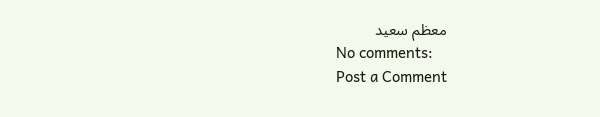معظم سعید
No comments:
Post a Comment